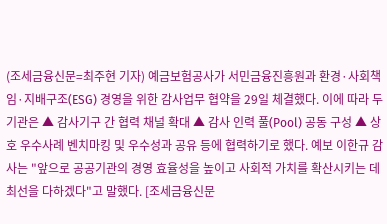(조세금융신문=최주현 기자) 예금보험공사가 서민금융진흥원과 환경·사회책임·지배구조(ESG) 경영을 위한 감사업무 협약을 29일 체결했다. 이에 따라 두 기관은 ▲ 감사기구 간 협력 채널 확대 ▲ 감사 인력 풀(Pool) 공동 구성 ▲ 상호 우수사례 벤치마킹 및 우수성과 공유 등에 협력하기로 했다. 예보 이한규 감사는 "앞으로 공공기관의 경영 효율성을 높이고 사회적 가치를 확산시키는 데 최선을 다하겠다"고 말했다. [조세금융신문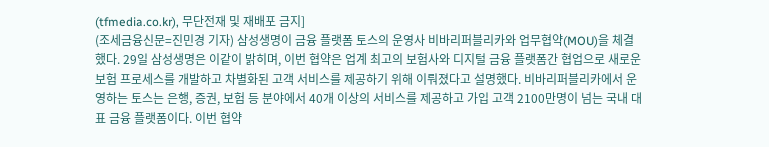(tfmedia.co.kr), 무단전재 및 재배포 금지]
(조세금융신문=진민경 기자) 삼성생명이 금융 플랫폼 토스의 운영사 비바리퍼블리카와 업무협약(MOU)을 체결했다. 29일 삼성생명은 이같이 밝히며, 이번 협약은 업계 최고의 보험사와 디지털 금융 플랫폼간 협업으로 새로운 보험 프로세스를 개발하고 차별화된 고객 서비스를 제공하기 위해 이뤄졌다고 설명했다. 비바리퍼블리카에서 운영하는 토스는 은행, 증권, 보험 등 분야에서 40개 이상의 서비스를 제공하고 가입 고객 2100만명이 넘는 국내 대표 금융 플랫폼이다. 이번 협약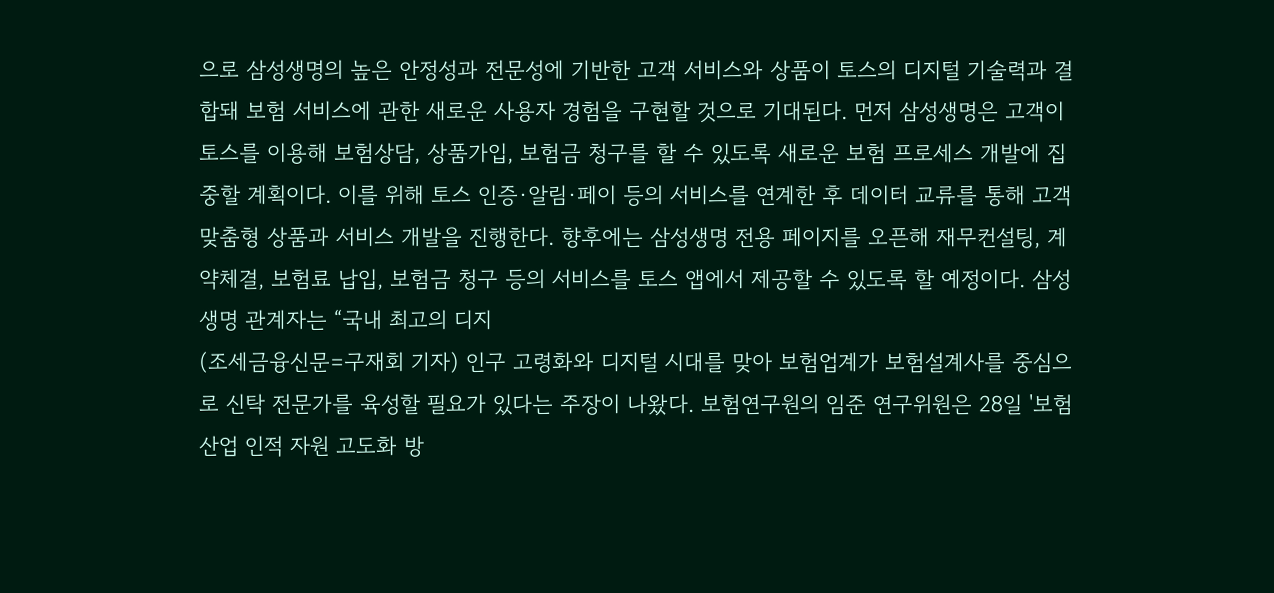으로 삼성생명의 높은 안정성과 전문성에 기반한 고객 서비스와 상품이 토스의 디지털 기술력과 결합돼 보험 서비스에 관한 새로운 사용자 경험을 구현할 것으로 기대된다. 먼저 삼성생명은 고객이 토스를 이용해 보험상담, 상품가입, 보험금 청구를 할 수 있도록 새로운 보험 프로세스 개발에 집중할 계획이다. 이를 위해 토스 인증·알림·페이 등의 서비스를 연계한 후 데이터 교류를 통해 고객 맞춤형 상품과 서비스 개발을 진행한다. 향후에는 삼성생명 전용 페이지를 오픈해 재무컨설팅, 계약체결, 보험료 납입, 보험금 청구 등의 서비스를 토스 앱에서 제공할 수 있도록 할 예정이다. 삼성생명 관계자는 “국내 최고의 디지
(조세금융신문=구재회 기자) 인구 고령화와 디지털 시대를 맞아 보험업계가 보험설계사를 중심으로 신탁 전문가를 육성할 필요가 있다는 주장이 나왔다. 보험연구원의 임준 연구위원은 28일 '보험산업 인적 자원 고도화 방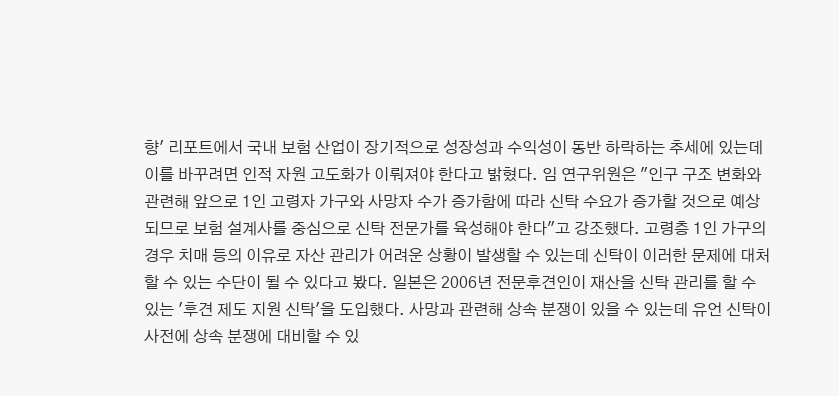향' 리포트에서 국내 보험 산업이 장기적으로 성장성과 수익성이 동반 하락하는 추세에 있는데 이를 바꾸려면 인적 자원 고도화가 이뤄져야 한다고 밝혔다. 임 연구위원은 "인구 구조 변화와 관련해 앞으로 1인 고령자 가구와 사망자 수가 증가함에 따라 신탁 수요가 증가할 것으로 예상되므로 보험 설계사를 중심으로 신탁 전문가를 육성해야 한다"고 강조했다. 고령층 1인 가구의 경우 치매 등의 이유로 자산 관리가 어려운 상황이 발생할 수 있는데 신탁이 이러한 문제에 대처할 수 있는 수단이 될 수 있다고 봤다. 일본은 2006년 전문후견인이 재산을 신탁 관리를 할 수 있는 '후견 제도 지원 신탁'을 도입했다. 사망과 관련해 상속 분쟁이 있을 수 있는데 유언 신탁이 사전에 상속 분쟁에 대비할 수 있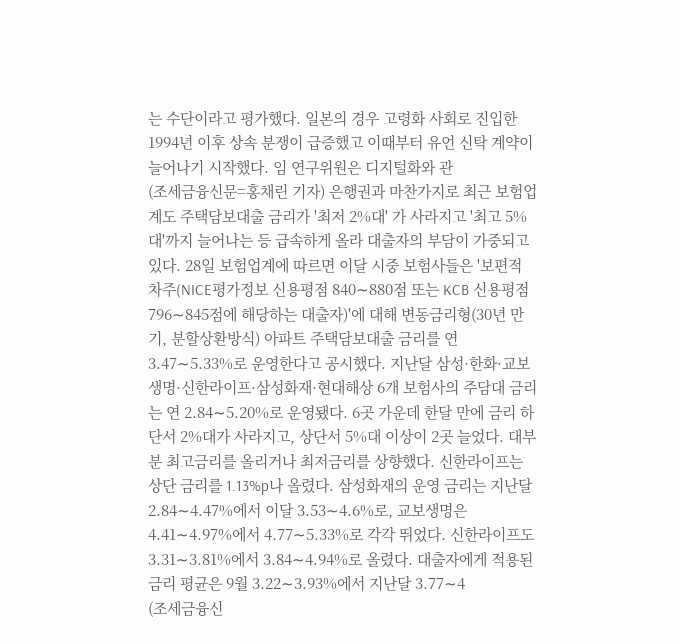는 수단이라고 평가했다. 일본의 경우 고령화 사회로 진입한 1994년 이후 상속 분쟁이 급증했고 이때부터 유언 신탁 계약이 늘어나기 시작했다. 임 연구위원은 디지털화와 관
(조세금융신문=홍채린 기자) 은행권과 마찬가지로 최근 보험업계도 주택담보대출 금리가 '최저 2%대' 가 사라지고 '최고 5%대'까지 늘어나는 등 급속하게 올라 대출자의 부담이 가중되고 있다. 28일 보험업계에 따르면 이달 시중 보험사들은 '보편적 차주(NICE평가정보 신용평점 840∼880점 또는 KCB 신용평점 796∼845점에 해당하는 대출자)'에 대해 변동금리형(30년 만기, 분할상환방식) 아파트 주택담보대출 금리를 연 3.47∼5.33%로 운영한다고 공시했다. 지난달 삼성·한화·교보생명·신한라이프·삼성화재·현대해상 6개 보험사의 주담대 금리는 연 2.84∼5.20%로 운영됐다. 6곳 가운데 한달 만에 금리 하단서 2%대가 사라지고, 상단서 5%대 이상이 2곳 늘었다. 대부분 최고금리를 올리거나 최저금리를 상향했다. 신한라이프는 상단 금리를 1.13%p나 올렸다. 삼성화재의 운영 금리는 지난달 2.84∼4.47%에서 이달 3.53∼4.6%로, 교보생명은 4.41∼4.97%에서 4.77∼5.33%로 각각 뛰었다. 신한라이프도 3.31∼3.81%에서 3.84∼4.94%로 올렸다. 대출자에게 적용된 금리 평균은 9월 3.22∼3.93%에서 지난달 3.77∼4
(조세금융신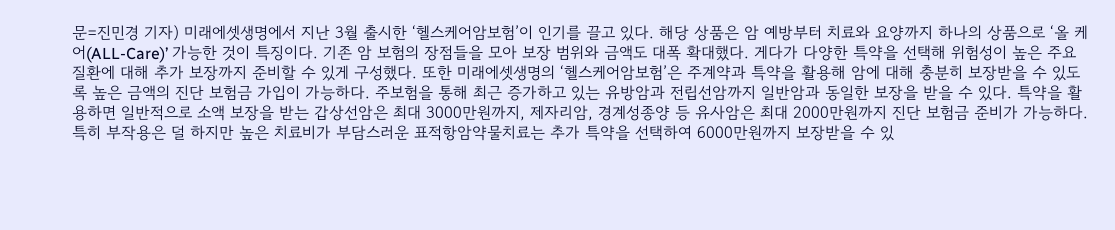문=진민경 기자) 미래에셋생명에서 지난 3월 출시한 ‘헬스케어암보험’이 인기를 끌고 있다. 해당 상품은 암 예방부터 치료와 요양까지 하나의 상품으로 ‘올 케어(ALL-Care)’ 가능한 것이 특징이다. 기존 암 보험의 장점들을 모아 보장 범위와 금액도 대폭 확대했다. 게다가 다양한 특약을 선택해 위험성이 높은 주요 질환에 대해 추가 보장까지 준비할 수 있게 구성했다. 또한 미래에셋생명의 ‘헬스케어암보험’은 주계약과 특약을 활용해 암에 대해 충분히 보장받을 수 있도록 높은 금액의 진단 보험금 가입이 가능하다. 주보험을 통해 최근 증가하고 있는 유방암과 전립선암까지 일반암과 동일한 보장을 받을 수 있다. 특약을 활용하면 일반적으로 소액 보장을 받는 갑상선암은 최대 3000만원까지, 제자리암, 경계성종양 등 유사암은 최대 2000만원까지 진단 보험금 준비가 가능하다. 특히 부작용은 덜 하지만 높은 치료비가 부담스러운 표적항암약물치료는 추가 특약을 선택하여 6000만원까지 보장받을 수 있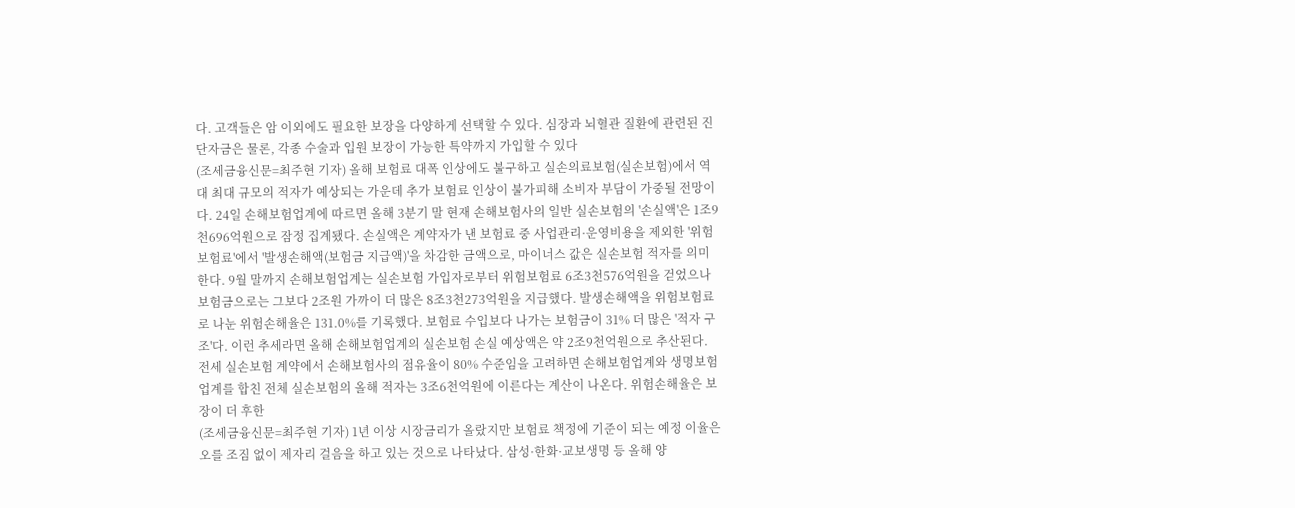다. 고객들은 암 이외에도 필요한 보장을 다양하게 선택할 수 있다. 심장과 뇌혈관 질환에 관련된 진단자금은 물론, 각종 수술과 입원 보장이 가능한 특약까지 가입할 수 있다
(조세금융신문=최주현 기자) 올해 보험료 대폭 인상에도 불구하고 실손의료보험(실손보험)에서 역대 최대 규모의 적자가 예상되는 가운데 추가 보험료 인상이 불가피해 소비자 부담이 가중될 전망이다. 24일 손해보험업계에 따르면 올해 3분기 말 현재 손해보험사의 일반 실손보험의 '손실액'은 1조9천696억원으로 잠정 집계됐다. 손실액은 계약자가 낸 보험료 중 사업관리·운영비용을 제외한 '위험보험료'에서 '발생손해액(보험금 지급액)'을 차감한 금액으로, 마이너스 값은 실손보험 적자를 의미한다. 9월 말까지 손해보험업계는 실손보험 가입자로부터 위험보험료 6조3천576억원을 걷었으나 보험금으로는 그보다 2조원 가까이 더 많은 8조3천273억원을 지급했다. 발생손해액을 위험보험료로 나눈 위험손해율은 131.0%를 기록했다. 보험료 수입보다 나가는 보험금이 31% 더 많은 '적자 구조'다. 이런 추세라면 올해 손해보험업계의 실손보험 손실 예상액은 약 2조9천억원으로 추산된다. 전세 실손보험 계약에서 손해보험사의 점유율이 80% 수준임을 고려하면 손해보험업계와 생명보험업계를 합친 전체 실손보험의 올해 적자는 3조6천억원에 이른다는 계산이 나온다. 위험손해율은 보장이 더 후한
(조세금융신문=최주현 기자) 1년 이상 시장금리가 올랐지만 보험료 책정에 기준이 되는 예정 이율은 오를 조짐 없이 제자리 걸음을 하고 있는 것으로 나타났다. 삼성·한화·교보생명 등 올해 양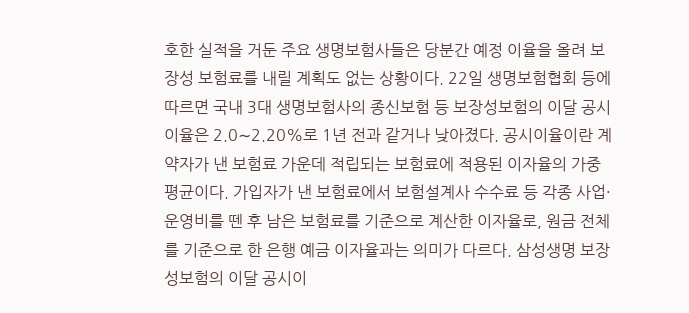호한 실적을 거둔 주요 생명보험사들은 당분간 예정 이율을 올려 보장성 보험료를 내릴 계획도 없는 상황이다. 22일 생명보험협회 등에 따르면 국내 3대 생명보험사의 종신보험 등 보장성보험의 이달 공시이율은 2.0∼2.20%로 1년 전과 같거나 낮아졌다. 공시이율이란 계약자가 낸 보험료 가운데 적립되는 보험료에 적용된 이자율의 가중평균이다. 가입자가 낸 보험료에서 보험설계사 수수료 등 각종 사업·운영비를 뗀 후 남은 보험료를 기준으로 계산한 이자율로, 원금 전체를 기준으로 한 은행 예금 이자율과는 의미가 다르다. 삼성생명 보장성보험의 이달 공시이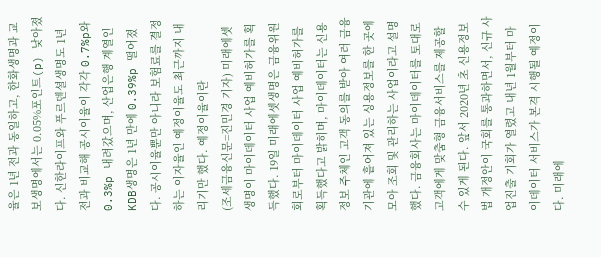율은 1년 전과 동일하고, 한화생명과 교보생명에서는 0.05%포인트(p) 낮아졌다. 신한라이프와 푸르덴셜생명도 1년 전과 비교해 공시이율이 각각 0.7%p와 0.3%p 내려갔으며, 산업은행 계열인 KDB생명은 1년 만에 0.39%p 떨어졌다. 공시이율뿐만 아니라 보험료를 결정하는 이자율인 예정이율도 최근까지 내리기만 했다. 예정이율이란
(조세금융신문=진민경 기자) 미래에셋생명이 마이데이터 사업 예비허가를 획득했다. 19일 미래에셋생명은 금융위원회로부터 마이데이터 사업 예비허가를 획득했다고 밝히며, 마이데이터는 신용정보 주체인 고객 동의를 받아 여러 금융기관에 흩어져 있는 싱용정보를 한 곳에 모아 조회 및 관리하는 사업이라고 설명했다. 금융회사는 마이데이터를 토대로 고객에게 맞춤형 금융서비스를 제공할 수 있게 된다. 앞서 2020년 초 신용정보법 개정안이 국회를 통과하면서, 신규 사업진출 기회가 열렸고 내년 1월부터 마이데이터 서비스가 본격 시행될 예정이다. 미래에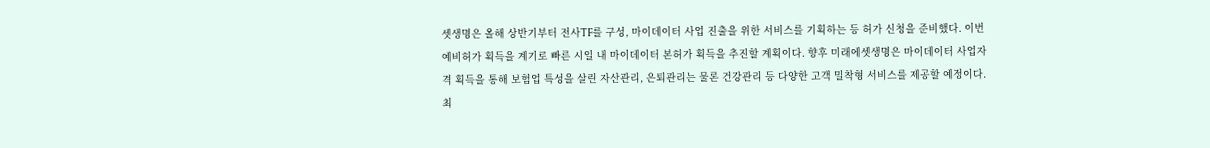셋생명은 올해 상반기부터 전사TF를 구성, 마이데이터 사업 진출을 위한 서비스를 기획하는 등 허가 신청을 준비했다. 이번 예비허가 획득을 계기로 빠른 시일 내 마이데이터 본허가 획득을 추진할 계획이다. 향후 미래에셋생명은 마이데이터 사업자격 획득을 통해 보험업 특성을 살린 자산관리, 은퇴관리는 물론 건강관리 등 다양한 고객 밀착형 서비스를 제공할 예정이다. 최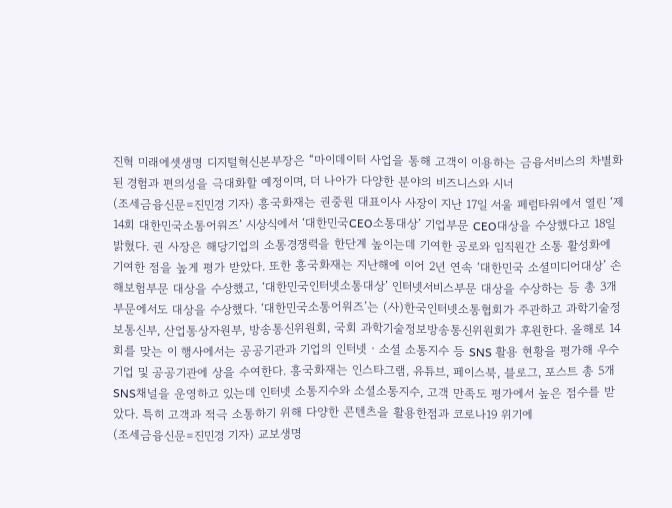진혁 미래에셋생명 디지털혁신본부장은 “마이데이터 사업을 통해 고객이 이용하는 금융서비스의 차별화 된 경험과 편의성을 극대화할 예정이며, 더 나아가 다양한 분야의 비즈니스와 시너
(조세금융신문=진민경 기자) 흥국화재는 권중원 대표이사 사장이 지난 17일 서울 페럼타워에서 열린 ‘제14회 대한민국소통어워즈’ 시상식에서 ‘대한민국CEO소통대상’ 기업부문 CEO대상을 수상했다고 18일 밝혔다. 권 사장은 해당기업의 소통경쟁력을 한단계 높이는데 기여한 공로와 임직원간 소통 활성화에 기여한 점을 높게 평가 받았다. 또한 흥국화재는 지난해에 이어 2년 연속 ‘대한민국 소셜미디어대상’ 손해보험부문 대상을 수상했고, ‘대한민국인터넷소통대상’ 인터넷서비스부문 대상을 수상하는 등 총 3개 부문에서도 대상을 수상했다. ‘대한민국소통어워즈’는 (사)한국인터넷소통협회가 주관하고 과학기술정보통신부, 산업통상자원부, 방송통신위원회, 국회 과학기술정보방송통신위원회가 후원한다. 올해로 14회를 맞는 이 행사에서는 공공기관과 기업의 인터넷‧소셜 소통지수 등 SNS 활용 현황을 평가해 우수기업 및 공공기관에 상을 수여한다. 흥국화재는 인스타그램, 유튜브, 페이스북, 블로그, 포스트 총 5개 SNS채널을 운영하고 있는데 인터넷 소통지수와 소셜소통지수, 고객 만족도 평가에서 높은 점수를 받았다. 특히 고객과 적극 소통하기 위해 다양한 콘텐츠을 활용한점과 코로나19 위기에
(조세금융신문=진민경 기자) 교보생명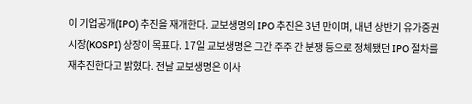이 기업공개(IPO) 추진을 재개한다. 교보생명의 IPO 추진은 3년 만이며, 내년 상반기 유가증권시장(KOSPI) 상장이 목표다. 17일 교보생명은 그간 주주 간 분쟁 등으로 정체됐던 IPO 절차를 재추진한다고 밝혔다. 전날 교보생명은 이사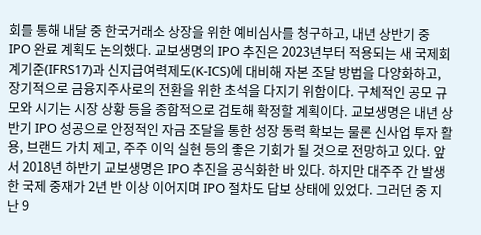회를 통해 내달 중 한국거래소 상장을 위한 예비심사를 청구하고, 내년 상반기 중 IPO 완료 계획도 논의했다. 교보생명의 IPO 추진은 2023년부터 적용되는 새 국제회계기준(IFRS17)과 신지급여력제도(K-ICS)에 대비해 자본 조달 방법을 다양화하고, 장기적으로 금융지주사로의 전환을 위한 초석을 다지기 위함이다. 구체적인 공모 규모와 시기는 시장 상황 등을 종합적으로 검토해 확정할 계획이다. 교보생명은 내년 상반기 IPO 성공으로 안정적인 자금 조달을 통한 성장 동력 확보는 물론 신사업 투자 활용, 브랜드 가치 제고, 주주 이익 실현 등의 좋은 기회가 될 것으로 전망하고 있다. 앞서 2018년 하반기 교보생명은 IPO 추진을 공식화한 바 있다. 하지만 대주주 간 발생한 국제 중재가 2년 반 이상 이어지며 IPO 절차도 답보 상태에 있었다. 그러던 중 지난 9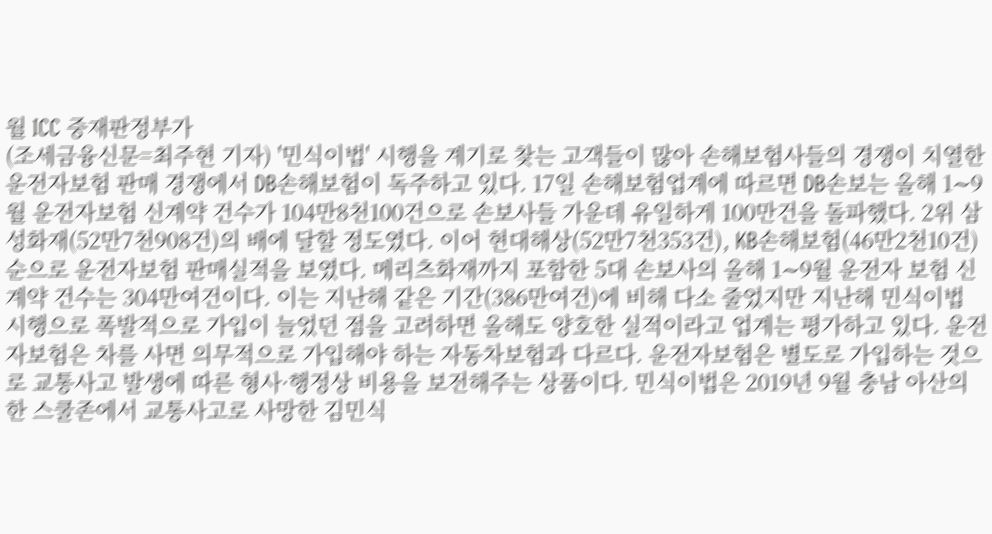월 ICC 중재판정부가
(조세금융신문=최주현 기자) '민식이법' 시행을 계기로 찾는 고객들이 많아 손해보험사들의 경쟁이 치열한 운전자보험 판매 경쟁에서 DB손해보험이 독주하고 있다. 17일 손해보험업계에 따르면 DB손보는 올해 1∼9월 운전자보험 신계약 건수가 104만8천100건으로 손보사들 가운데 유일하게 100만건을 돌파했다. 2위 삼성화재(52만7천908건)의 배에 달할 정도였다. 이어 현대해상(52만7천353건), KB손해보험(46만2천10건) 순으로 운전자보험 판매실적을 보였다. 메리츠화재까지 포함한 5대 손보사의 올해 1∼9월 운전자 보험 신계약 건수는 304만여건이다. 이는 지난해 같은 기간(386만여건)에 비해 다소 줄었지만 지난해 민식이법 시행으로 폭발적으로 가입이 늘었던 점을 고려하면 올해도 양호한 실적이라고 업계는 평가하고 있다. 운전자보험은 차를 사면 의무적으로 가입해야 하는 자동차보험과 다르다. 운전자보험은 별도로 가입하는 것으로 교통사고 발생에 따른 형사·행정상 비용을 보전해주는 상품이다. 민식이법은 2019년 9월 충남 아산의 한 스쿨존에서 교통사고로 사망한 김민식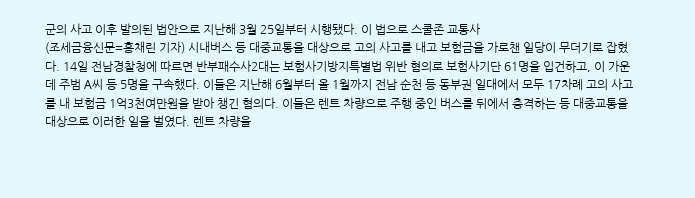군의 사고 이후 발의된 법안으로 지난해 3월 25일부터 시행됐다. 이 법으로 스쿨존 교통사
(조세금융신문=홍채린 기자) 시내버스 등 대중교통을 대상으로 고의 사고를 내고 보험금을 가로챈 일당이 무더기로 잡혔다. 14일 전남경찰청에 따르면 반부패수사2대는 보험사기방지특별법 위반 혐의로 보험사기단 61명을 입건하고, 이 가운데 주범 A씨 등 5명을 구속했다. 이들은 지난해 6월부터 올 1월까지 전남 순천 등 동부권 일대에서 모두 17차례 고의 사고를 내 보험금 1억3천여만원을 받아 챙긴 혐의다. 이들은 렌트 차량으로 주행 중인 버스를 뒤에서 충격하는 등 대중교통을 대상으로 이러한 일을 벌였다. 렌트 차량을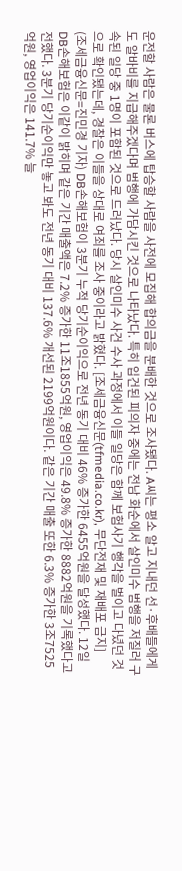운전할 사람은 물론 버스에 탑승할 사람을 사전에 모집해 합의금을 분배한 것으로 조사됐다. A씨는 평소 알고 지내던 선·후배들에게도 알바비를 지급해주겠다며 범행에 가담시킨 것으로 나타났다. 특히 입건된 피의자 중에는 전남 화순에서 살인미수 범행을 저질러 구속된 일당 중 1명이 포함된 것으로 드러났다. 당시 살인미수 사건 수사 과정에서 이들 일당은 함께 보험사기 행각을 벌이고 다녔던 것으로 확인됐는데, 경찰은 이들을 상대로 여죄를 조사 중이라고 밝혔다. [조세금융신문(tfmedia.co.kr), 무단전재 및 재배포 금지]
(조세금융신문=진민경 기자) DB손해보험이 3분기 누적 당기순이익으로 전년 동기 대비 46% 증가한 6455억원을 달성했다. 12일 DB손해보험은 이같이 밝히며 같은 기간 매출액은 7.2% 증가한 11조1855억원, 영업이익은 49.8% 증가한 8882억원을 기록했다고 전했다. 3분기 당기순이익만 놓고 봐도 전년 동기 대비 137.6% 개선된 2199억원이다. 같은 기간 매출 또한 6.3% 증가한 3조7525억원, 영업이익은 141.7% 늘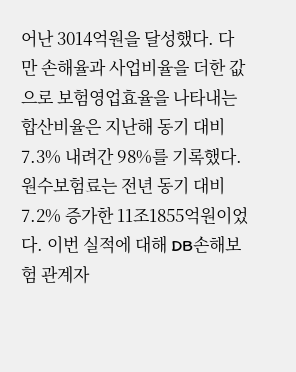어난 3014억원을 달성했다. 다만 손해율과 사업비율을 더한 값으로 보험영업효율을 나타내는 합산비율은 지난해 동기 대비 7.3% 내려간 98%를 기록했다. 원수보험료는 전년 동기 대비 7.2% 증가한 11조1855억원이었다. 이번 실적에 대해 DB손해보험 관계자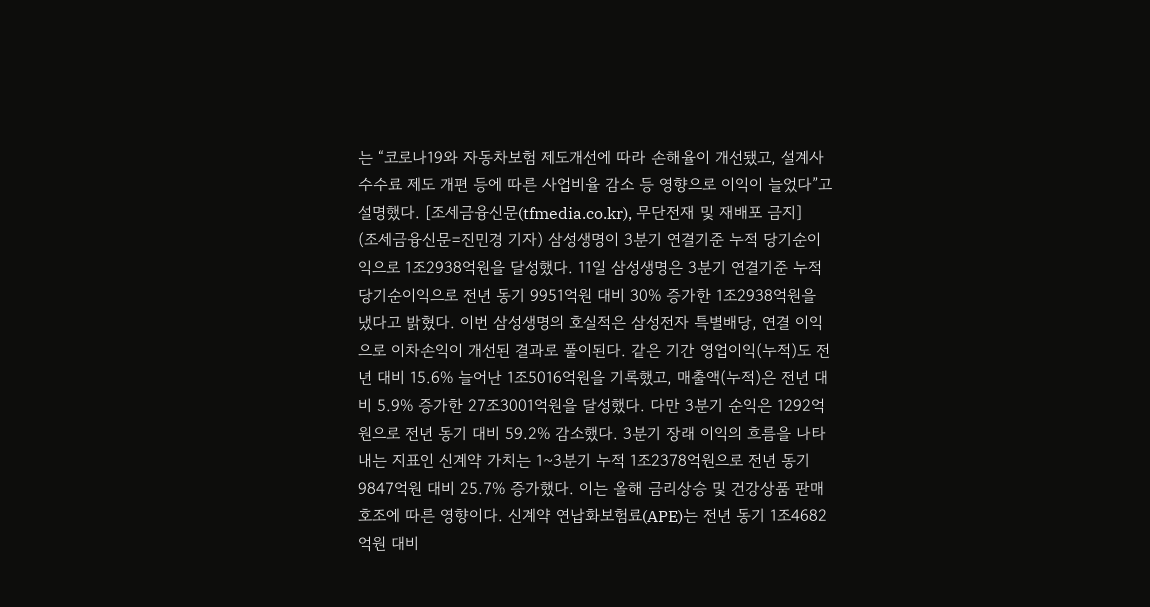는 “코로나19와 자동차보험 제도개선에 따라 손해율이 개선됐고, 설계사 수수료 제도 개편 등에 따른 사업비율 감소 등 영향으로 이익이 늘었다”고 설명했다. [조세금융신문(tfmedia.co.kr), 무단전재 및 재배포 금지]
(조세금융신문=진민경 기자) 삼성생명이 3분기 연결기준 누적 당기순이익으로 1조2938억원을 달성했다. 11일 삼성생명은 3분기 연결기준 누적 당기순이익으로 전년 동기 9951억원 대비 30% 증가한 1조2938억원을 냈다고 밝혔다. 이번 삼성생명의 호실적은 삼성전자 특별배당, 연결 이익으로 이차손익이 개선된 결과로 풀이된다. 같은 기간 영업이익(누적)도 전년 대비 15.6% 늘어난 1조5016억원을 기록했고, 매출액(누적)은 전년 대비 5.9% 증가한 27조3001억원을 달성했다. 다만 3분기 순익은 1292억원으로 전년 동기 대비 59.2% 감소했다. 3분기 장래 이익의 흐름을 나타내는 지표인 신계약 가치는 1~3분기 누적 1조2378억원으로 전년 동기 9847억원 대비 25.7% 증가했다. 이는 올해 금리상승 및 건강상품 판매 호조에 따른 영향이다. 신계약 연납화보험료(APE)는 전년 동기 1조4682억원 대비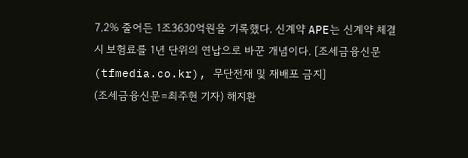7.2% 줄어든 1조3630억원을 기록했다. 신계약 APE는 신계약 체결시 보험료를 1년 단위의 연납으로 바꾼 개념이다. [조세금융신문(tfmedia.co.kr), 무단전재 및 재배포 금지]
(조세금융신문=최주현 기자) 해지환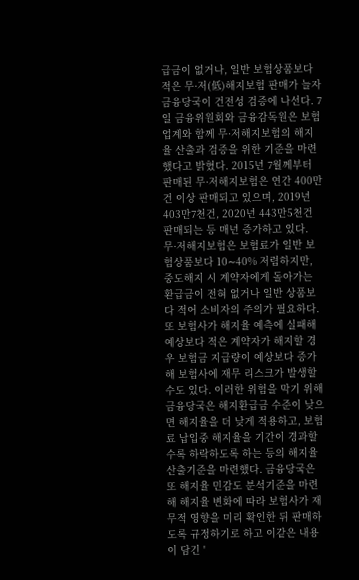급금이 없거나, 일반 보험상품보다 적은 무·저(低)해지보험 판매가 늘자 금융당국이 건전성 검증에 나선다. 7일 금융위원회와 금융감독원은 보험업계와 함께 무·저해지보험의 해지율 산출과 검증을 위한 기준을 마련했다고 밝혔다. 2015년 7월께부터 판매된 무·저해지보험은 연간 400만건 이상 판매되고 있으며, 2019년 403만7천건, 2020년 443만5천건 판매되는 등 매년 증가하고 있다. 무·저해지보험은 보험료가 일반 보험상품보다 10∼40% 저렴하지만, 중도해지 시 계약자에게 돌아가는 환급금이 전혀 없거나 일반 상품보다 적어 소비자의 주의가 필요하다. 또 보험사가 해지율 예측에 실패해 예상보다 적은 계약자가 해지할 경우 보험금 지급량이 예상보다 증가해 보험사에 재무 리스크가 발생할 수도 있다. 이러한 위험을 막기 위해 금융당국은 해지환급금 수준이 낮으면 해지율을 더 낮게 적용하고, 보험료 납입중 해지율을 기간이 경과할수록 하락하도록 하는 등의 해지율 산출기준을 마련했다. 금융당국은 또 해지율 민감도 분석기준을 마련해 해지율 변화에 따라 보험사가 재무적 영향을 미리 확인한 뒤 판매하도록 규정하기로 하고 이같은 내용이 담긴 '